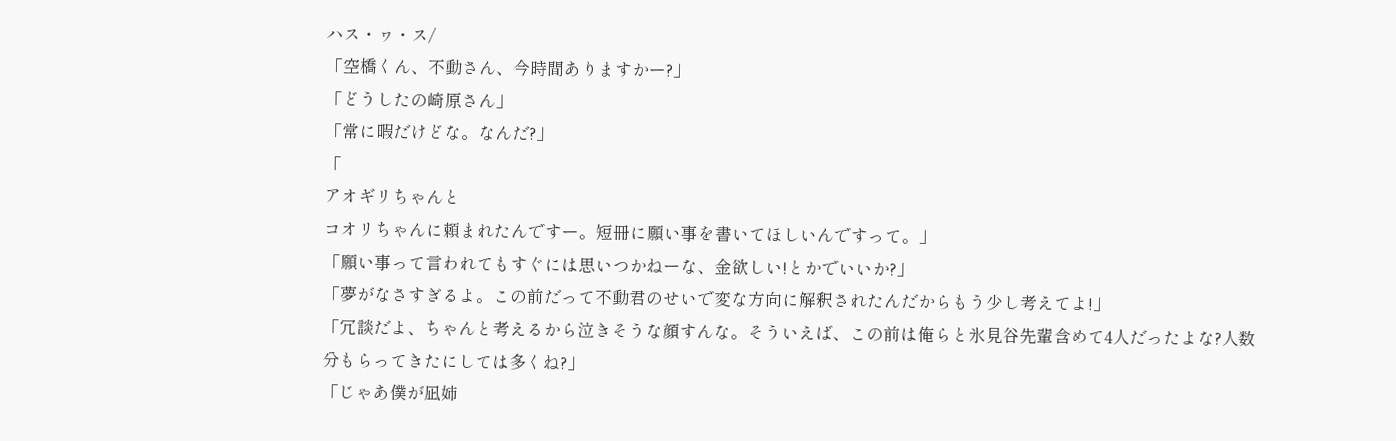ハス・ヮ・ス/
「空橋くん、不動さん、今時間ありますかー?」
「どうしたの崎原さん」
「常に暇だけどな。なんだ?」
「
アオギリちゃんと
コオリちゃんに頼まれたんですー。短冊に願い事を書いてほしいんですって。」
「願い事って言われてもすぐには思いつかねーな、金欲しい!とかでいいか?」
「夢がなさすぎるよ。この前だって不動君のせいで変な方向に解釈されたんだからもう少し考えてよ!」
「冗談だよ、ちゃんと考えるから泣きそうな顔すんな。そういえば、この前は俺らと氷見谷先輩含めて4人だったよな?人数分もらってきたにしては多くね?」
「じゃあ僕が凪姉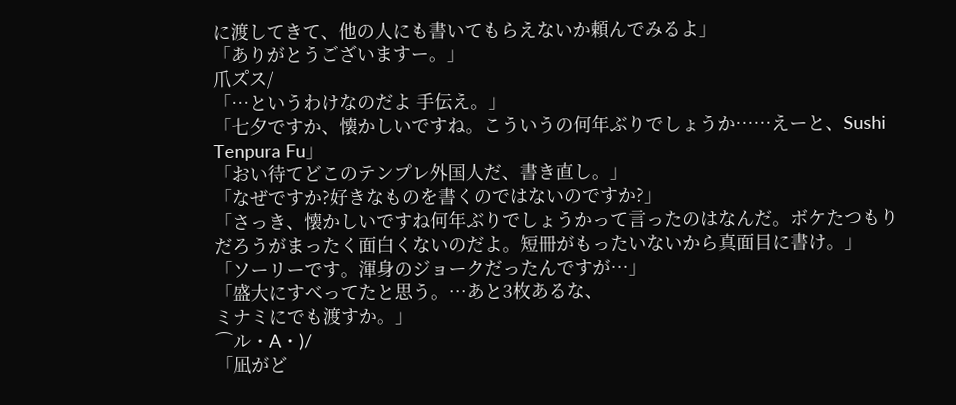に渡してきて、他の人にも書いてもらえないか頼んでみるよ」
「ありがとうございますー。」
爪ス゚ス/
「…というわけなのだよ 手伝え。」
「七夕ですか、懐かしいですね。こういうの何年ぶりでしょうか……えーと、Sushi Tenpura Fu」
「おい待てどこのテンプレ外国人だ、書き直し。」
「なぜですか?好きなものを書くのではないのですか?」
「さっき、懐かしいですね何年ぶりでしょうかって言ったのはなんだ。ボケたつもりだろうがまったく面白くないのだよ。短冊がもったいないから真面目に書け。」
「ソーリーです。渾身のジョークだったんですが…」
「盛大にすべってたと思う。…あと3枚あるな、
ミナミにでも渡すか。」
⌒ル・A・)/
「凪がど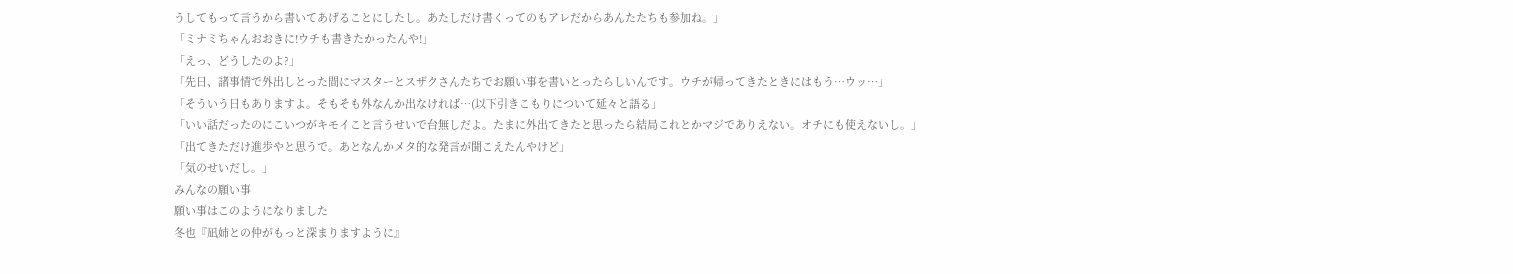うしてもって言うから書いてあげることにしたし。あたしだけ書くってのもアレだからあんたたちも参加ね。」
「ミナミちゃんおおきに!ウチも書きたかったんや!」
「えっ、どうしたのよ?」
「先日、諸事情で外出しとった間にマスターとスザクさんたちでお願い事を書いとったらしいんです。ウチが帰ってきたときにはもう…ウッ…」
「そういう日もありますよ。そもそも外なんか出なければ…(以下引きこもりについて延々と語る」
「いい話だったのにこいつがキモイこと言うせいで台無しだよ。たまに外出てきたと思ったら結局これとかマジでありえない。オチにも使えないし。」
「出てきただけ進歩やと思うで。あとなんかメタ的な発言が聞こえたんやけど」
「気のせいだし。」
みんなの願い事
願い事はこのようになりました
冬也『凪姉との仲がもっと深まりますように』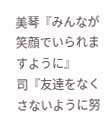美琴『みんなが笑顔でいられますように』
司『友達をなくさないように努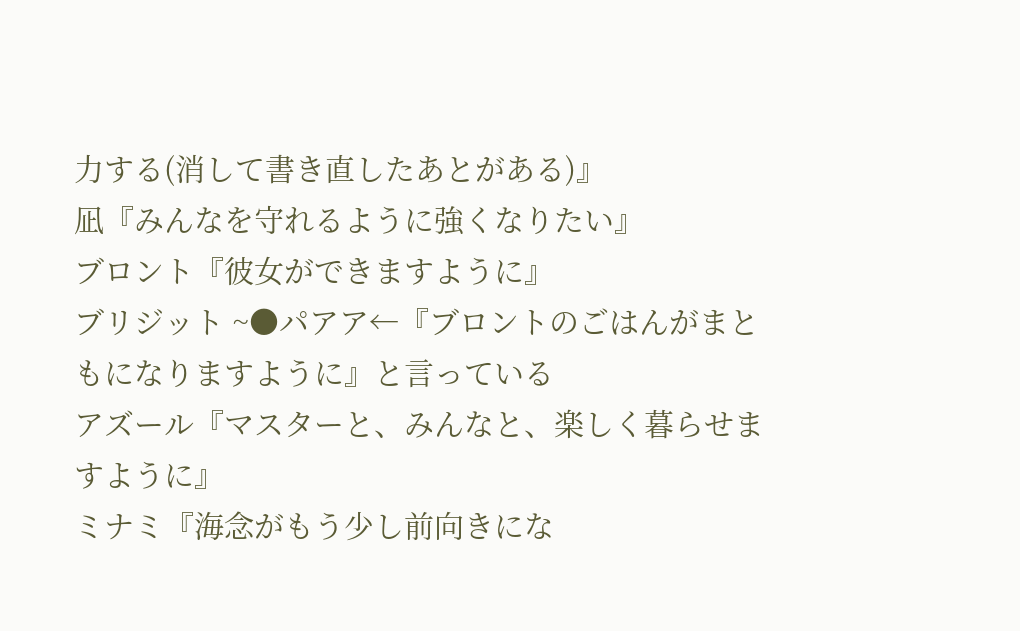力する(消して書き直したあとがある)』
凪『みんなを守れるように強くなりたい』
ブロント『彼女ができますように』
ブリジット ~●パアア←『ブロントのごはんがまともになりますように』と言っている
アズール『マスターと、みんなと、楽しく暮らせますように』
ミナミ『海念がもう少し前向きにな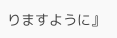りますように』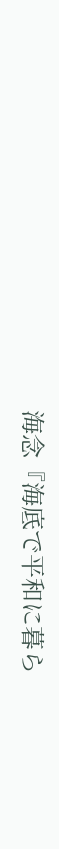海念『海底で平和に暮ら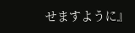せますように』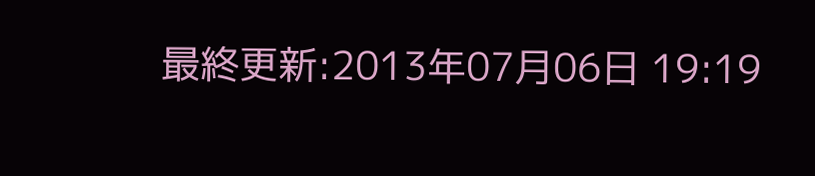最終更新:2013年07月06日 19:19